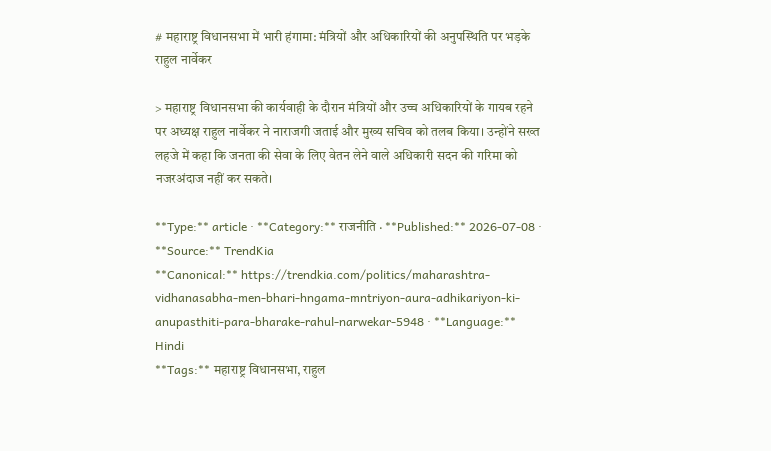# महाराष्ट्र विधानसभा में भारी हंगामा: मंत्रियों और अधिकारियों की अनुपस्थिति पर भड़के राहुल नार्वेकर

> महाराष्ट्र विधानसभा की कार्यवाही के दौरान मंत्रियों और उच्च अधिकारियों के गायब रहने पर अध्यक्ष राहुल नार्वेकर ने नाराजगी जताई और मुख्य सचिव को तलब किया। उन्होंने सख्त लहजे में कहा कि जनता की सेवा के लिए वेतन लेने वाले अधिकारी सदन की गरिमा को नजरअंदाज नहीं कर सकते।

**Type:** article · **Category:** राजनीति · **Published:** 2026-07-08 · **Source:** TrendKia
**Canonical:** https://trendkia.com/politics/maharashtra-vidhanasabha-men-bhari-hngama-mntriyon-aura-adhikariyon-ki-anupasthiti-para-bharake-rahul-narwekar-5948 · **Language:** Hindi
**Tags:** महाराष्ट्र विधानसभा, राहुल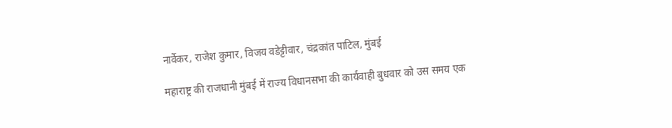नार्वेकर, राजेश कुमार, विजय वडेट्टीवार, चंद्रकांत पाटिल, मुंबई

महाराष्ट्र की राजधानी मुंबई में राज्य विधानसभा की कार्यवाही बुधवार को उस समय एक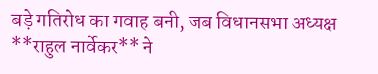बड़े गतिरोध का गवाह बनी, जब विधानसभा अध्यक्ष **राहुल नार्वेकर** ने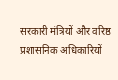सरकारी मंत्रियों और वरिष्ठ प्रशासनिक अधिकारियों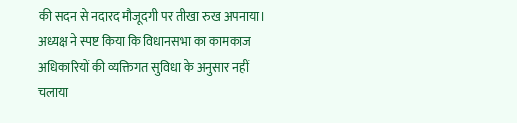की सदन से नदारद मौजूदगी पर तीखा रुख अपनाया। अध्यक्ष ने स्पष्ट किया कि विधानसभा का कामकाज अधिकारियों की व्यक्तिगत सुविधा के अनुसार नहीं चलाया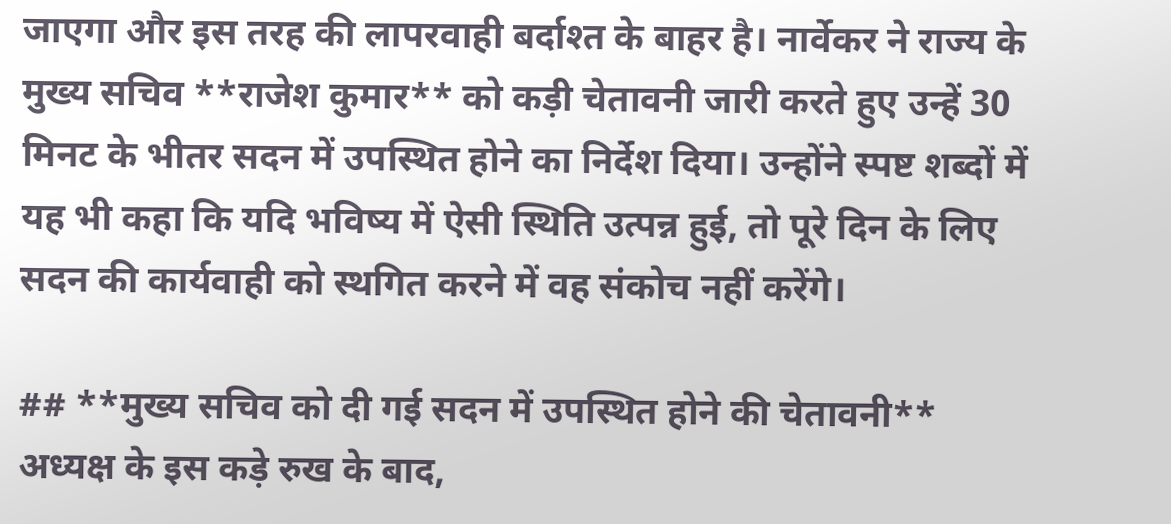जाएगा और इस तरह की लापरवाही बर्दाश्त के बाहर है। नार्वेकर ने राज्य के मुख्य सचिव **राजेश कुमार** को कड़ी चेतावनी जारी करते हुए उन्हें 30 मिनट के भीतर सदन में उपस्थित होने का निर्देश दिया। उन्होंने स्पष्ट शब्दों में यह भी कहा कि यदि भविष्य में ऐसी स्थिति उत्पन्न हुई, तो पूरे दिन के लिए सदन की कार्यवाही को स्थगित करने में वह संकोच नहीं करेंगे।

## **मुख्य सचिव को दी गई सदन में उपस्थित होने की चेतावनी**
अध्यक्ष के इस कड़े रुख के बाद,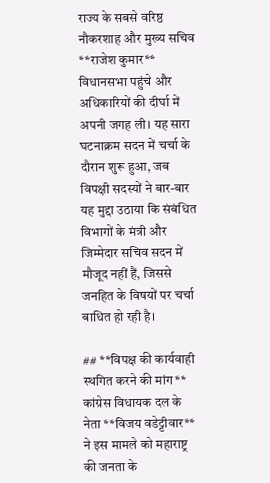राज्य के सबसे वरिष्ठ नौकरशाह और मुख्य सचिव **राजेश कुमार** विधानसभा पहुंचे और अधिकारियों की दीर्घा में अपनी जगह ली। यह सारा घटनाक्रम सदन में चर्चा के दौरान शुरू हुआ, जब विपक्षी सदस्यों ने बार-बार यह मुद्दा उठाया कि संबंधित विभागों के मंत्री और जिम्मेदार सचिव सदन में मौजूद नहीं हैं, जिससे जनहित के विषयों पर चर्चा बाधित हो रही है।

## **विपक्ष की कार्यवाही स्थगित करने की मांग**
कांग्रेस विधायक दल के नेता **विजय वडेट्टीवार** ने इस मामले को महाराष्ट्र की जनता के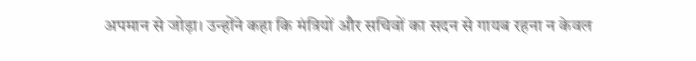अपमान से जोड़ा। उन्होंने कहा कि मंत्रियों और सचिवों का सदन से गायब रहना न केवल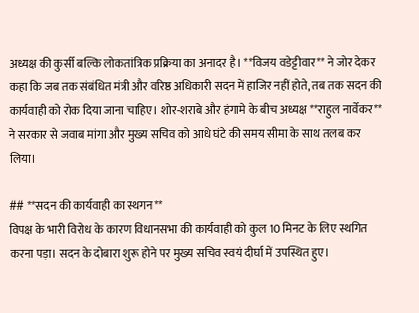अध्यक्ष की कुर्सी बल्कि लोकतांत्रिक प्रक्रिया का अनादर है। **विजय वडेट्टीवार** ने जोर देकर कहा कि जब तक संबंधित मंत्री और वरिष्ठ अधिकारी सदन में हाजिर नहीं होते, तब तक सदन की कार्यवाही को रोक दिया जाना चाहिए। शोर-शराबे और हंगामे के बीच अध्यक्ष **राहुल नार्वेकर** ने सरकार से जवाब मांगा और मुख्य सचिव को आधे घंटे की समय सीमा के साथ तलब कर लिया।

## **सदन की कार्यवाही का स्थगन**
विपक्ष के भारी विरोध के कारण विधानसभा की कार्यवाही को कुल 10 मिनट के लिए स्थगित करना पड़ा। सदन के दोबारा शुरू होने पर मुख्य सचिव स्वयं दीर्घा में उपस्थित हुए।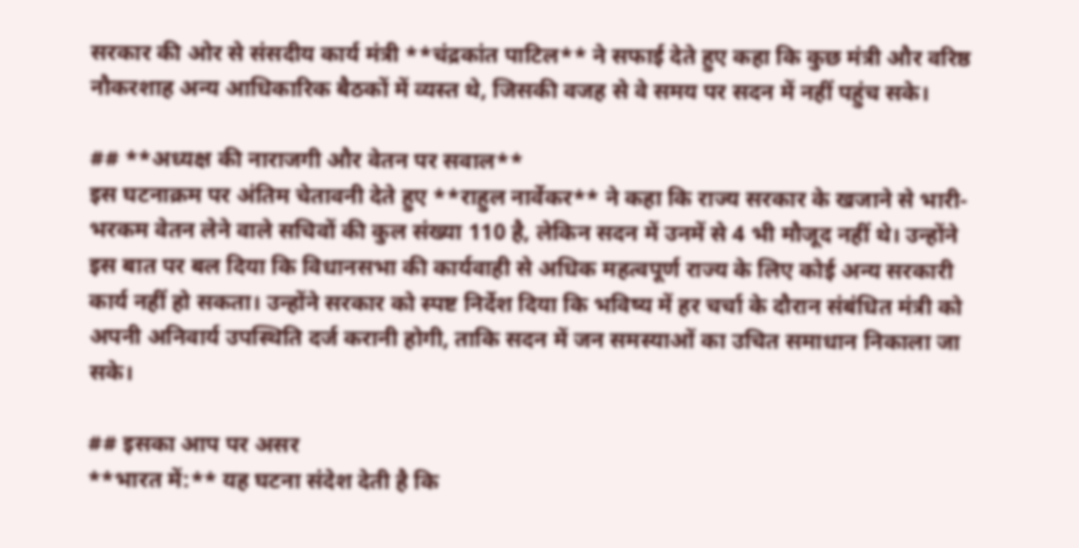सरकार की ओर से संसदीय कार्य मंत्री **चंद्रकांत पाटिल** ने सफाई देते हुए कहा कि कुछ मंत्री और वरिष्ठ नौकरशाह अन्य आधिकारिक बैठकों में व्यस्त थे, जिसकी वजह से वे समय पर सदन में नहीं पहुंच सके।

## **अध्यक्ष की नाराजगी और वेतन पर सवाल**
इस घटनाक्रम पर अंतिम चेतावनी देते हुए **राहुल नार्वेकर** ने कहा कि राज्य सरकार के खजाने से भारी-भरकम वेतन लेने वाले सचिवों की कुल संख्या 110 है, लेकिन सदन में उनमें से 4 भी मौजूद नहीं थे। उन्होंने इस बात पर बल दिया कि विधानसभा की कार्यवाही से अधिक महत्वपूर्ण राज्य के लिए कोई अन्य सरकारी कार्य नहीं हो सकता। उन्होंने सरकार को स्पष्ट निर्देश दिया कि भविष्य में हर चर्चा के दौरान संबंधित मंत्री को अपनी अनिवार्य उपस्थिति दर्ज करानी होगी, ताकि सदन में जन समस्याओं का उचित समाधान निकाला जा सके।

## इसका आप पर असर
**भारत में:** यह घटना संदेश देती है कि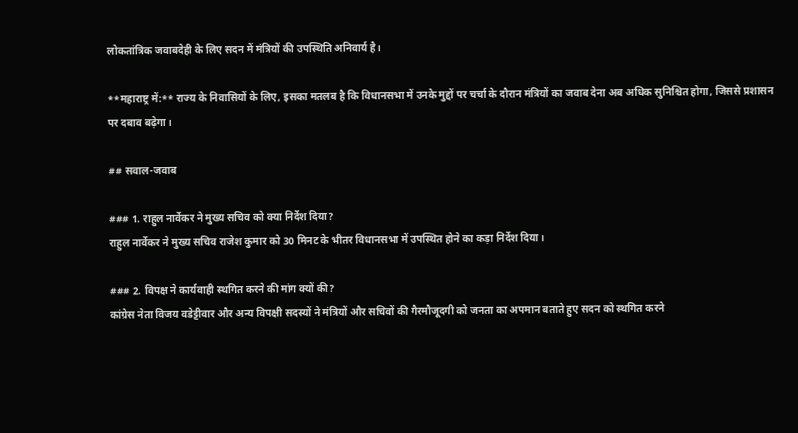लोकतांत्रिक जवाबदेही के लिए सदन में मंत्रियों की उपस्थिति अनिवार्य है।

**महाराष्ट्र में:** राज्य के निवासियों के लिए, इसका मतलब है कि विधानसभा में उनके मुद्दों पर चर्चा के दौरान मंत्रियों का जवाब देना अब अधिक सुनिश्चित होगा, जिससे प्रशासन पर दबाव बढ़ेगा।

## सवाल-जवाब

### 1. राहुल नार्वेकर ने मुख्य सचिव को क्या निर्देश दिया?
राहुल नार्वेकर ने मुख्य सचिव राजेश कुमार को 30 मिनट के भीतर विधानसभा में उपस्थित होने का कड़ा निर्देश दिया।

### 2. विपक्ष ने कार्यवाही स्थगित करने की मांग क्यों की?
कांग्रेस नेता विजय वडेट्टीवार और अन्य विपक्षी सदस्यों ने मंत्रियों और सचिवों की गैरमौजूदगी को जनता का अपमान बताते हुए सदन को स्थगित करने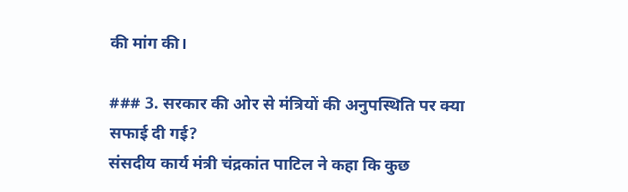की मांग की।

### 3. सरकार की ओर से मंत्रियों की अनुपस्थिति पर क्या सफाई दी गई?
संसदीय कार्य मंत्री चंद्रकांत पाटिल ने कहा कि कुछ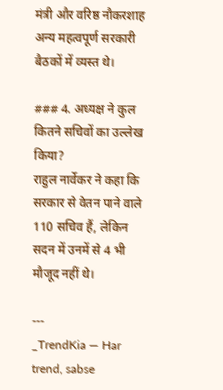मंत्री और वरिष्ठ नौकरशाह अन्य महत्वपूर्ण सरकारी बैठकों में व्यस्त थे।

### 4. अध्यक्ष ने कुल कितने सचिवों का उल्लेख किया?
राहुल नार्वेकर ने कहा कि सरकार से वेतन पाने वाले 110 सचिव हैं, लेकिन सदन में उनमें से 4 भी मौजूद नहीं थे।

---
_TrendKia — Har trend, sabse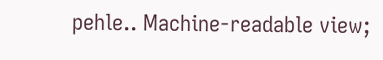pehle.. Machine-readable view;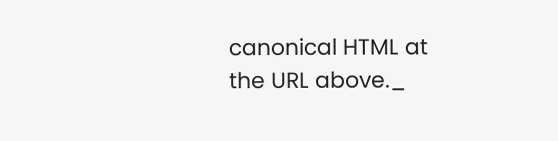canonical HTML at the URL above._